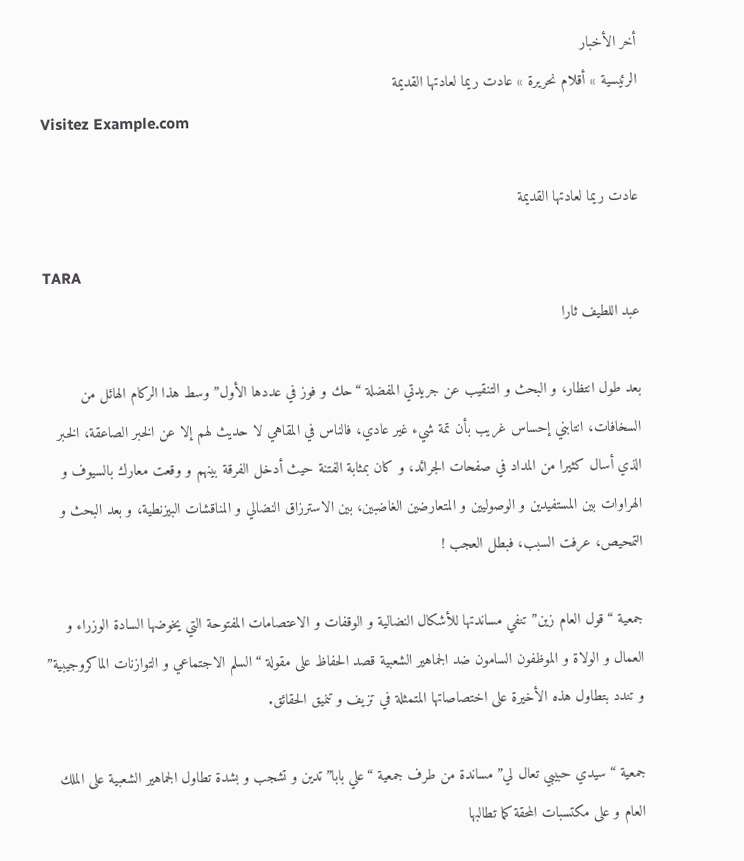أخر الأخبار
الرئيسية » أقلام نحريرة » عادت ريما لعادتها القديمة
Visitez Example.com

عادت ريما لعادتها القديمة

TARA
عبد اللطيف ثارا

بعد طول انتظار، و البحث و التنقيب عن جريدتي المفضلة “حك و فوز في عددها الأول” وسط هذا الركام الهائل من السخافات، انتابني إحساس غريب بأن تمة شيء غير عادي، فالناس في المقاهي لا حديث لهم إلا عن الخبر الصاعقة، الخبر الذي أسال كثيرا من المداد في صفحات الجرائد، و كان بمثابة الفتنة حيث أدخل الفرقة بينهم و وقعت معارك بالسيوف و الهراوات بين المستفيدين و الوصوليين و المتعارضين الغاضبين، بين الاسترزاق النضالي و المناقشات البيزنطية، و بعد البحث و التمحيص، عرفت السبب، فبطل العجب !

جمعية “قول العام زين” تنفي مساندتها للأشكال النضالية و الوقفات و الاعتصامات المفتوحة التي يخوضها السادة الوزراء و العمال و الولاة و الموظفون السامون ضد الجماهير الشعبية قصد الحفاظ على مقولة “السلم الاجتماعي و التوازنات الماكروجيبية” و تندد بتطاول هذه الأخيرة على اختصاصاتها المتمثلة في تزيف و تنميق الحقائق.

جمعية “سيدي حبيبي تعال لي” مساندة من طرف جمعية “علي بابا” تدين و تشجب و بشدة تطاول الجماهير الشعبية على الملك العام و على مكتسبات المحقة كما تطالبها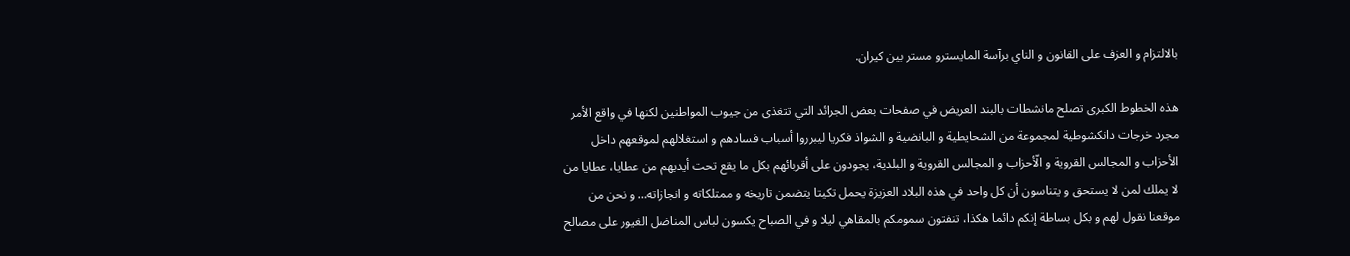بالالتزام و العزف على القانون و الناي برآسة المايسترو مستر بين كيران.

هذه الخطوط الكبرى تصلح مانشطات بالبند العريض في صفحات بعض الجرائد التي تتغذى من جيوب المواطنين لكنها في واقع الأمر مجرد خرجات دانكشوطية لمجموعة من الشحايطية و البانضية و الشواذ فكريا ليبرروا أسباب فسادهم و استغلالهم لموقعهم داخل الأحزاب و المجالس القروية و الّأحزاب و المجالس القروية و البلدية، يجودون على أقربائهم بكل ما يقع تحت أيديهم من عطايا، عطايا من لا يملك لمن لا يستحق و يتناسون أن كل واحد في هذه البلاد العزيزة يحمل تكيتا يتضمن تاريخه و ممتلكاته و انجازاته… و نحن من موقعنا نقول لهم و بكل بساطة إنكم دائما هكذا، تنفتون سمومكم بالمقاهي ليلا و في الصباح يكسون لباس المناضل الغيور على مصالح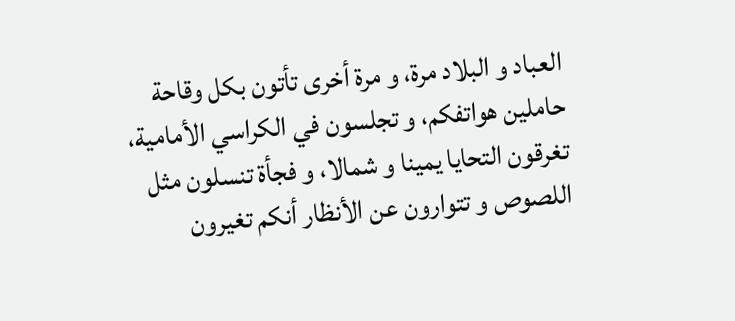العباد و البلاد مرة، و مرة أخرى تأتون بكل وقاحة حاملين هواتفكم، و تجلسون في الكراسي الأمامية، تغرقون التحايا يمينا و شمالا، و فجأة تنسلون مثل اللصوص و تتوارون عن الأنظار أنكم تغيرون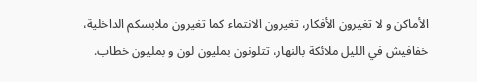الأماكن و لا تغيرون الأفكار، تغيرون الانتماء كما تغيرون ملابسكم الداخلية، خفافيش في الليل ملائكة بالنهار، تتلونون بمليون لون و بمليون خطاب.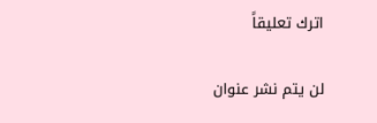اترك تعليقاً

لن يتم نشر عنوان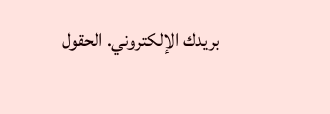بريدك الإلكتروني. الحقول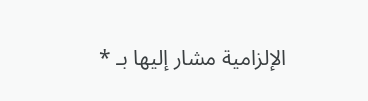الإلزامية مشار إليها بـ *